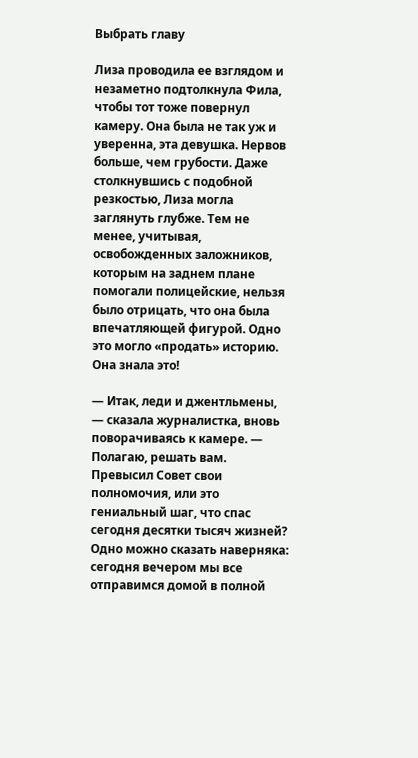Выбрать главу

Лиза проводила ее взглядом и незаметно подтолкнула Фила, чтобы тот тоже повернул камеру. Она была не так уж и уверенна, эта девушка. Нервов больше, чем грубости. Даже столкнувшись с подобной резкостью, Лиза могла заглянуть глубже. Тем не менее, учитывая, освобожденных заложников, которым на заднем плане помогали полицейские, нельзя было отрицать, что она была впечатляющей фигурой. Одно это могло «продать» историю. Она знала это!

— Итак, леди и джентльмены, — сказала журналистка, вновь поворачиваясь к камере. — Полагаю, решать вам. Превысил Совет свои полномочия, или это гениальный шаг, что спас сегодня десятки тысяч жизней? Одно можно сказать наверняка: сегодня вечером мы все отправимся домой в полной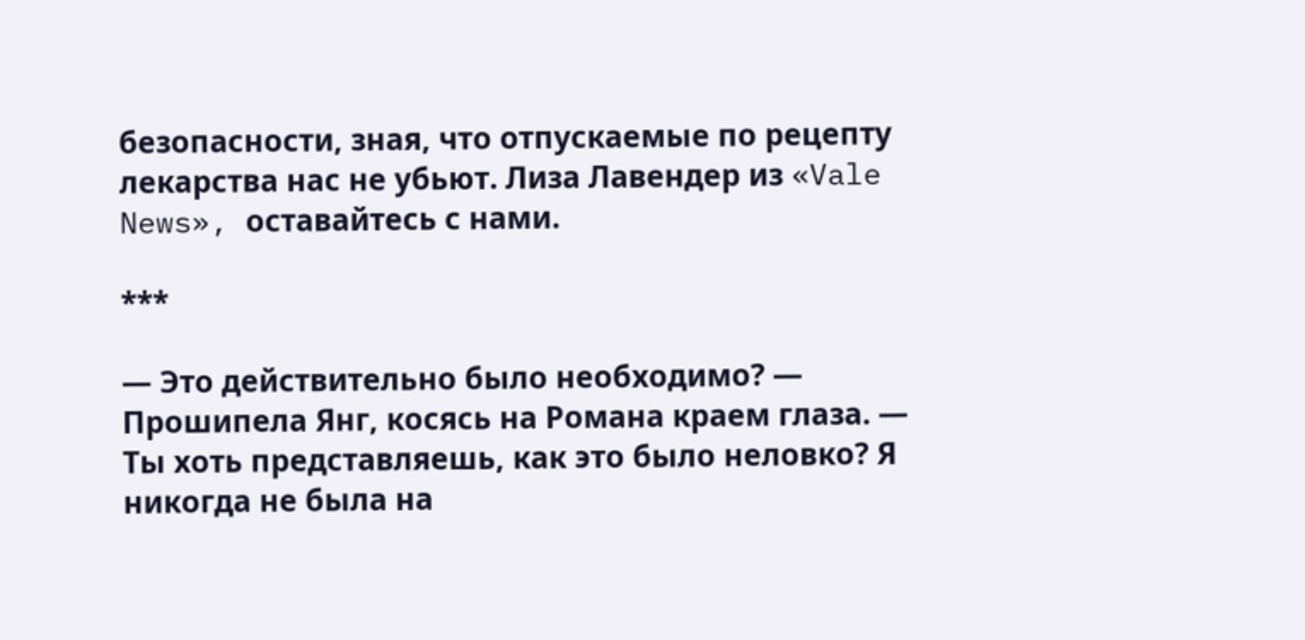безопасности, зная, что отпускаемые по рецепту лекарства нас не убьют. Лиза Лавендер из «Vale News», оставайтесь с нами.

***

— Это действительно было необходимо? — Прошипела Янг, косясь на Романа краем глаза. — Ты хоть представляешь, как это было неловко? Я никогда не была на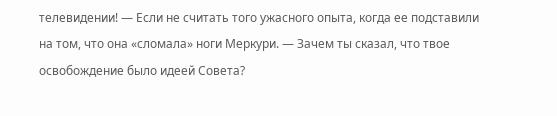телевидении! — Если не считать того ужасного опыта, когда ее подставили на том, что она «сломала» ноги Меркури. — Зачем ты сказал, что твое освобождение было идеей Совета?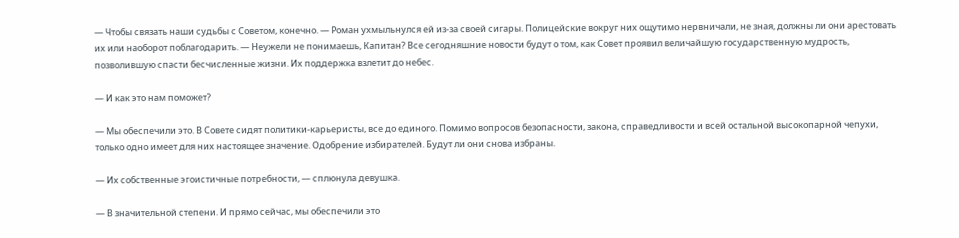— Чтобы связать наши судьбы с Советом, конечно. — Роман ухмыльнулся ей из-за своей сигары. Полицейские вокруг них ощутимо нервничали, не зная, должны ли они арестовать их или наоборот поблагодарить. — Неужели не понимаешь, Капитан? Все сегодняшние новости будут о том, как Совет проявил величайшую государственную мудрость, позволившую спасти бесчисленные жизни. Их поддержка взлетит до небес.

— И как это нам поможет?

— Мы обеспечили это. В Совете сидят политики-карьеристы, все до единого. Помимо вопросов безопасности, закона, справедливости и всей остальной высокопарной чепухи, только одно имеет для них настоящее значение. Одобрение избирателей. Будут ли они снова избраны.

— Их собственные эгоистичные потребности, — сплюнула девушка.

— В значительной степени. И прямо сейчас, мы обеспечили это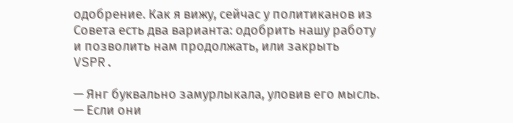одобрение. Как я вижу, сейчас у политиканов из Совета есть два варианта: одобрить нашу работу и позволить нам продолжать, или закрыть VSPR.

— Янг буквально замурлыкала, уловив его мысль. — Если они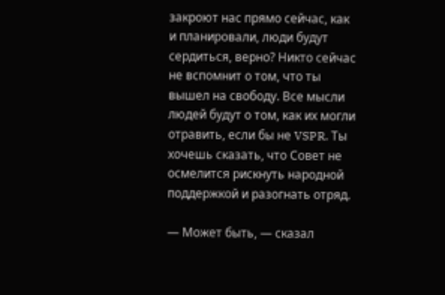закроют нас прямо сейчас, как и планировали, люди будут сердиться, верно? Никто сейчас не вспомнит о том, что ты вышел на свободу. Все мысли людей будут о том, как их могли отравить, если бы не VSPR. Ты хочешь сказать, что Совет не осмелится рискнуть народной поддержкой и разогнать отряд.

— Может быть, — сказал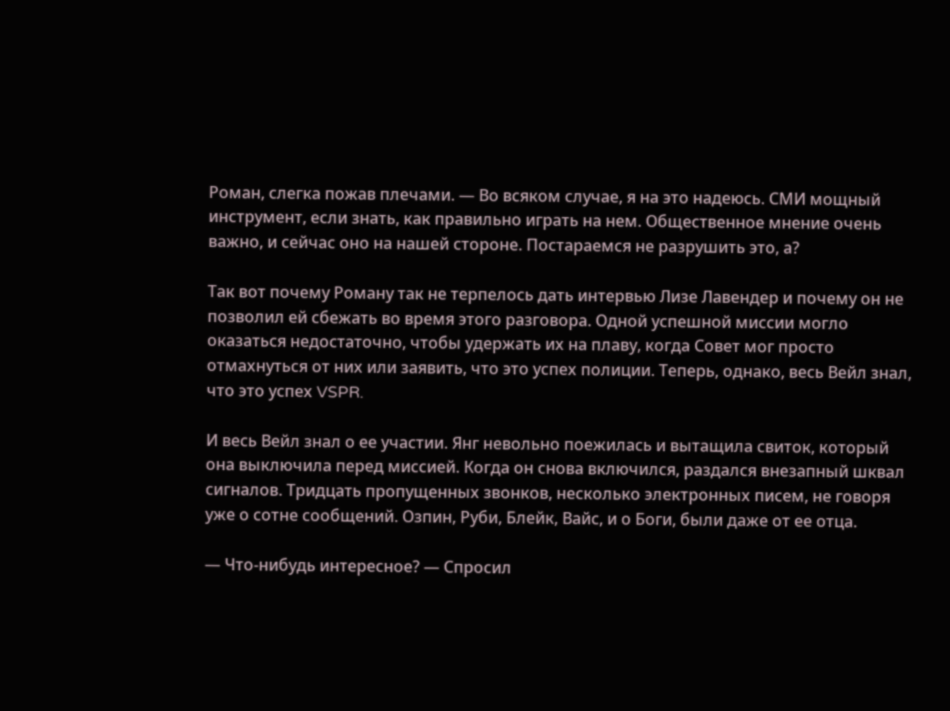Роман, слегка пожав плечами. — Во всяком случае, я на это надеюсь. СМИ мощный инструмент, если знать, как правильно играть на нем. Общественное мнение очень важно, и сейчас оно на нашей стороне. Постараемся не разрушить это, а?

Так вот почему Роману так не терпелось дать интервью Лизе Лавендер и почему он не позволил ей сбежать во время этого разговора. Одной успешной миссии могло оказаться недостаточно, чтобы удержать их на плаву, когда Совет мог просто отмахнуться от них или заявить, что это успех полиции. Теперь, однако, весь Вейл знал, что это успех VSPR.

И весь Вейл знал о ее участии. Янг невольно поежилась и вытащила свиток, который она выключила перед миссией. Когда он снова включился, раздался внезапный шквал сигналов. Тридцать пропущенных звонков, несколько электронных писем, не говоря уже о сотне сообщений. Озпин, Руби, Блейк, Вайс, и о Боги, были даже от ее отца.

— Что-нибудь интересное? — Спросил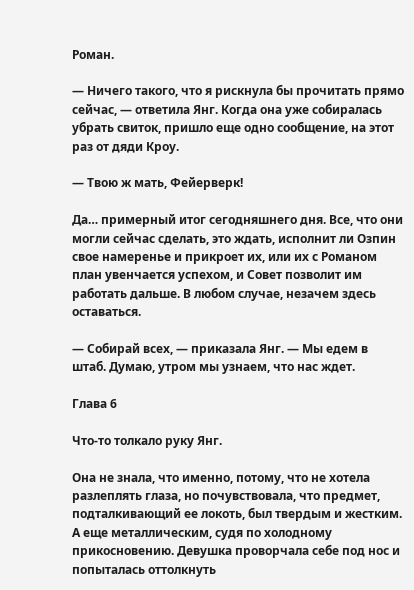Роман.

— Ничего такого, что я рискнула бы прочитать прямо сейчас, — ответила Янг. Когда она уже собиралась убрать свиток, пришло еще одно сообщение, на этот раз от дяди Кроу.

— Твою ж мать, Фейерверк!

Да… примерный итог сегодняшнего дня. Все, что они могли сейчас сделать, это ждать, исполнит ли Озпин свое намеренье и прикроет их, или их с Романом план увенчается успехом, и Совет позволит им работать дальше. В любом случае, незачем здесь оставаться.

— Собирай всех, — приказала Янг. — Мы едем в штаб. Думаю, утром мы узнаем, что нас ждет.

Глава 6

Что-то толкало руку Янг.

Она не знала, что именно, потому, что не хотела разлеплять глаза, но почувствовала, что предмет, подталкивающий ее локоть, был твердым и жестким. А еще металлическим, судя по холодному прикосновению. Девушка проворчала себе под нос и попыталась оттолкнуть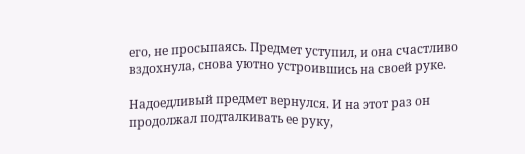его, не просыпаясь. Предмет уступил, и она счастливо вздохнула, снова уютно устроившись на своей руке.

Надоедливый предмет вернулся. И на этот раз он продолжал подталкивать ее руку,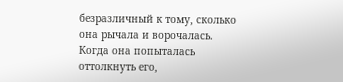безразличный к тому, сколько она рычала и ворочалась. Когда она попыталась оттолкнуть его,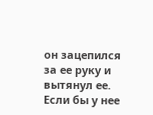он зацепился за ее руку и вытянул ее. Если бы у нее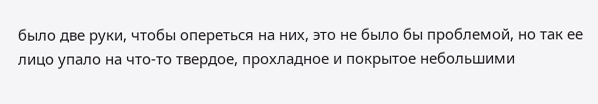было две руки, чтобы опереться на них, это не было бы проблемой, но так ее лицо упало на что-то твердое, прохладное и покрытое небольшими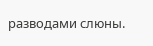разводами слюны.